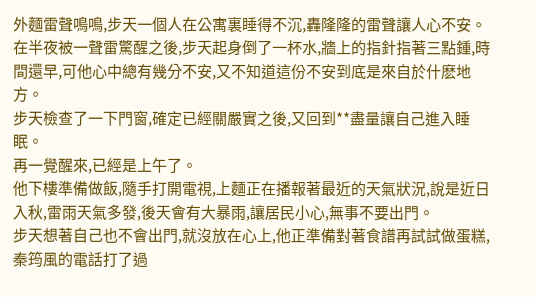外麵雷聲鳴鳴,步天一個人在公寓裏睡得不沉,轟隆隆的雷聲讓人心不安。
在半夜被一聲雷驚醒之後,步天起身倒了一杯水,牆上的指針指著三點鍾,時間還早,可他心中總有幾分不安,又不知道這份不安到底是來自於什麽地方。
步天檢查了一下門窗,確定已經關嚴實之後,又回到**盡量讓自己進入睡眠。
再一覺醒來,已經是上午了。
他下樓準備做飯,隨手打開電視,上麵正在播報著最近的天氣狀況,說是近日入秋,雷雨天氣多發,後天會有大暴雨,讓居民小心,無事不要出門。
步天想著自己也不會出門,就沒放在心上,他正準備對著食譜再試試做蛋糕,秦筠風的電話打了過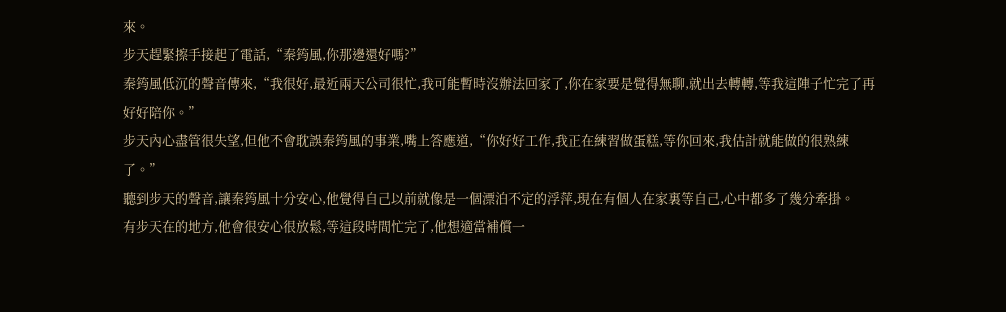來。
步天趕緊擦手接起了電話,“秦筠風,你那邊還好嗎?”
秦筠風低沉的聲音傳來,“我很好,最近兩天公司很忙,我可能暫時沒辦法回家了,你在家要是覺得無聊,就出去轉轉,等我這陣子忙完了再好好陪你。”
步天內心盡管很失望,但他不會耽誤秦筠風的事業,嘴上答應道,“你好好工作,我正在練習做蛋糕,等你回來,我估計就能做的很熟練了。”
聽到步天的聲音,讓秦筠風十分安心,他覺得自己以前就像是一個漂泊不定的浮萍,現在有個人在家裏等自己,心中都多了幾分牽掛。
有步天在的地方,他會很安心很放鬆,等這段時間忙完了,他想適當補償一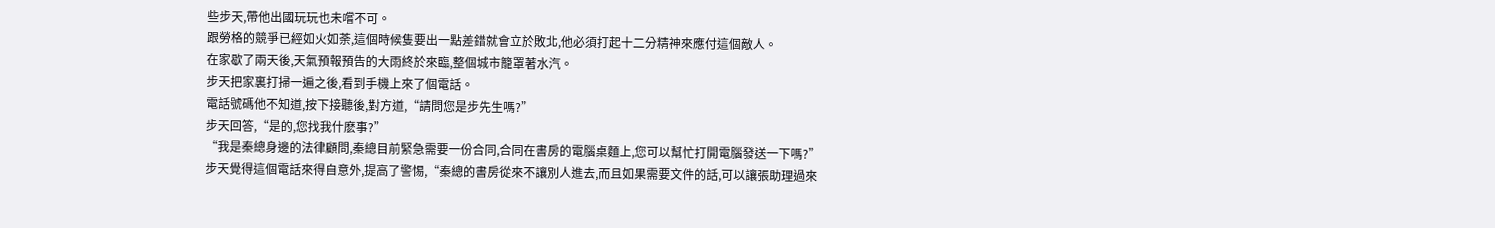些步天,帶他出國玩玩也未嚐不可。
跟勞格的競爭已經如火如荼,這個時候隻要出一點差錯就會立於敗北,他必須打起十二分精神來應付這個敵人。
在家歇了兩天後,天氣預報預告的大雨終於來臨,整個城市籠罩著水汽。
步天把家裏打掃一遍之後,看到手機上來了個電話。
電話號碼他不知道,按下接聽後,對方道,“請問您是步先生嗎?”
步天回答,“是的,您找我什麽事?”
“我是秦總身邊的法律顧問,秦總目前緊急需要一份合同,合同在書房的電腦桌麵上,您可以幫忙打開電腦發送一下嗎?”
步天覺得這個電話來得自意外,提高了警惕,“秦總的書房從來不讓別人進去,而且如果需要文件的話,可以讓張助理過來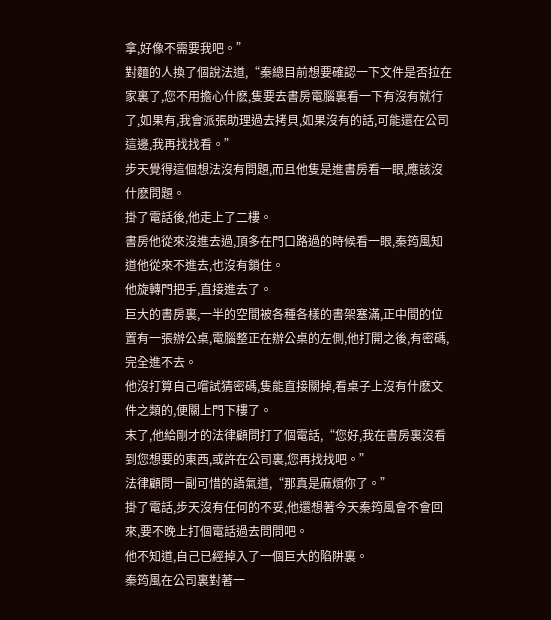拿,好像不需要我吧。”
對麵的人換了個說法道,“秦總目前想要確認一下文件是否拉在家裏了,您不用擔心什麽,隻要去書房電腦裏看一下有沒有就行了,如果有,我會派張助理過去拷貝,如果沒有的話,可能還在公司這邊,我再找找看。”
步天覺得這個想法沒有問題,而且他隻是進書房看一眼,應該沒什麽問題。
掛了電話後,他走上了二樓。
書房他從來沒進去過,頂多在門口路過的時候看一眼,秦筠風知道他從來不進去,也沒有鎖住。
他旋轉門把手,直接進去了。
巨大的書房裏,一半的空間被各種各樣的書架塞滿,正中間的位置有一張辦公桌,電腦整正在辦公桌的左側,他打開之後,有密碼,完全進不去。
他沒打算自己嚐試猜密碼,隻能直接關掉,看桌子上沒有什麽文件之類的,便關上門下樓了。
末了,他給剛才的法律顧問打了個電話,“您好,我在書房裏沒看到您想要的東西,或許在公司裏,您再找找吧。”
法律顧問一副可惜的語氣道,“那真是麻煩你了。”
掛了電話,步天沒有任何的不妥,他還想著今天秦筠風會不會回來,要不晚上打個電話過去問問吧。
他不知道,自己已經掉入了一個巨大的陷阱裏。
秦筠風在公司裏對著一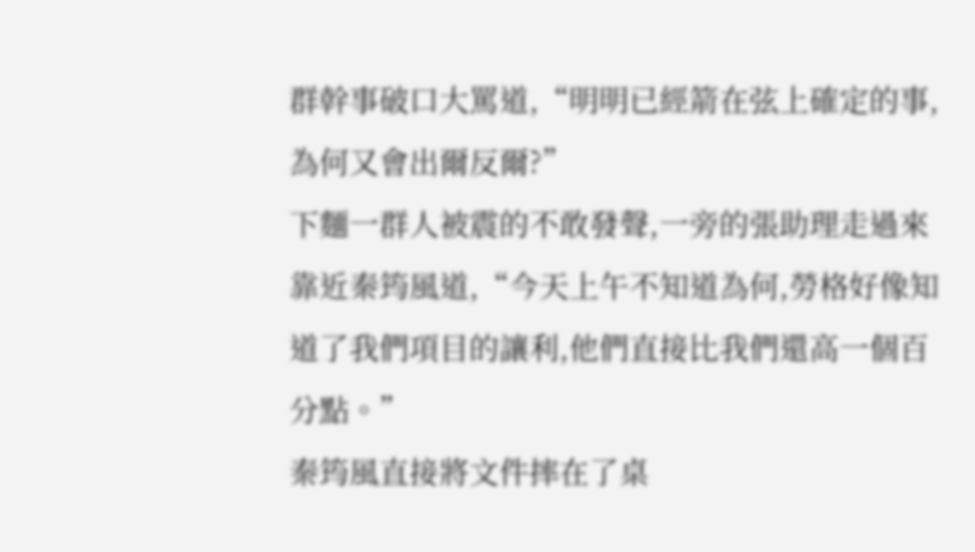群幹事破口大罵道,“明明已經箭在弦上確定的事,為何又會出爾反爾?”
下麵一群人被震的不敢發聲,一旁的張助理走過來靠近秦筠風道,“今天上午不知道為何,勞格好像知道了我們項目的讓利,他們直接比我們還高一個百分點。”
秦筠風直接將文件摔在了桌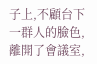子上,不顧台下一群人的臉色,離開了會議室,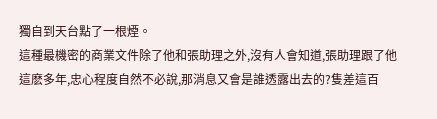獨自到天台點了一根煙。
這種最機密的商業文件除了他和張助理之外,沒有人會知道,張助理跟了他這麽多年,忠心程度自然不必說,那消息又會是誰透露出去的?隻差這百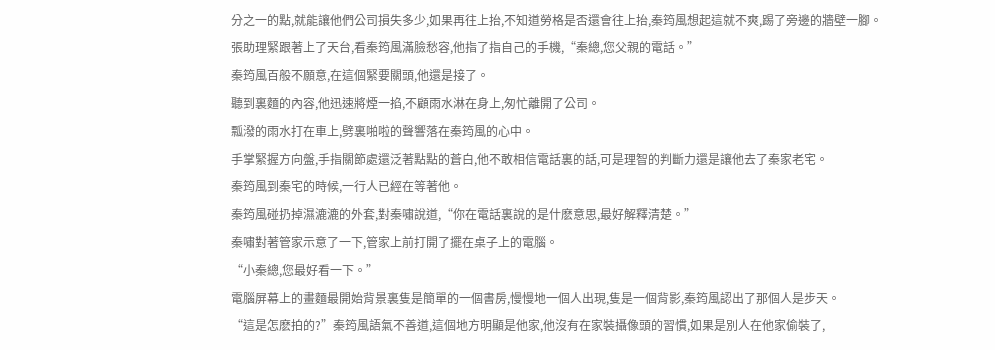分之一的點,就能讓他們公司損失多少,如果再往上抬,不知道勞格是否還會往上抬,秦筠風想起這就不爽,踢了旁邊的牆壁一腳。
張助理緊跟著上了天台,看秦筠風滿臉愁容,他指了指自己的手機,“秦總,您父親的電話。”
秦筠風百般不願意,在這個緊要關頭,他還是接了。
聽到裏麵的內容,他迅速將煙一掐,不顧雨水淋在身上,匆忙離開了公司。
瓢潑的雨水打在車上,劈裏啪啦的聲響落在秦筠風的心中。
手掌緊握方向盤,手指關節處還泛著點點的蒼白,他不敢相信電話裏的話,可是理智的判斷力還是讓他去了秦家老宅。
秦筠風到秦宅的時候,一行人已經在等著他。
秦筠風碰扔掉濕漉漉的外套,對秦嘯說道,“你在電話裏說的是什麽意思,最好解釋清楚。”
秦嘯對著管家示意了一下,管家上前打開了擺在桌子上的電腦。
“小秦總,您最好看一下。”
電腦屏幕上的畫麵最開始背景裏隻是簡單的一個書房,慢慢地一個人出現,隻是一個背影,秦筠風認出了那個人是步天。
“這是怎麽拍的?”秦筠風語氣不善道,這個地方明顯是他家,他沒有在家裝攝像頭的習慣,如果是別人在他家偷裝了,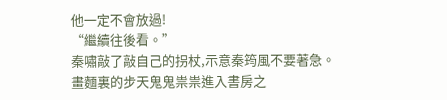他一定不會放過!
“繼續往後看。”
秦嘯敲了敲自己的拐杖,示意秦筠風不要著急。
畫麵裏的步天鬼鬼祟祟進入書房之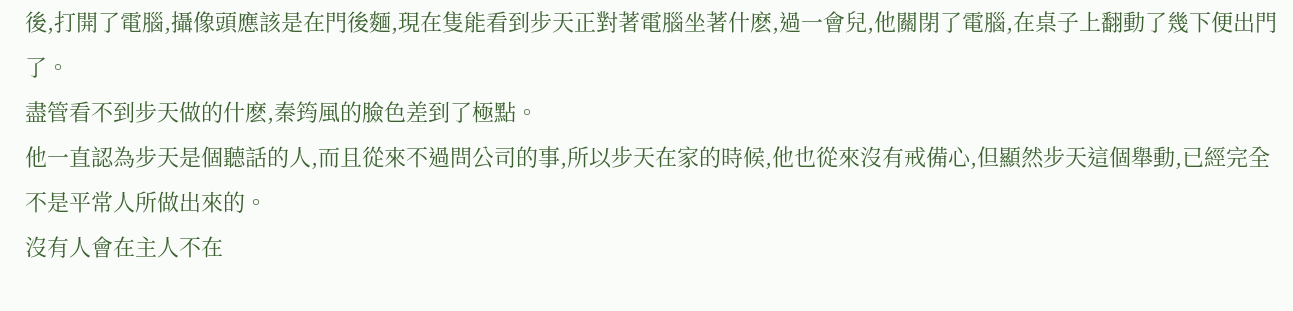後,打開了電腦,攝像頭應該是在門後麵,現在隻能看到步天正對著電腦坐著什麽,過一會兒,他關閉了電腦,在桌子上翻動了幾下便出門了。
盡管看不到步天做的什麽,秦筠風的臉色差到了極點。
他一直認為步天是個聽話的人,而且從來不過問公司的事,所以步天在家的時候,他也從來沒有戒備心,但顯然步天這個舉動,已經完全不是平常人所做出來的。
沒有人會在主人不在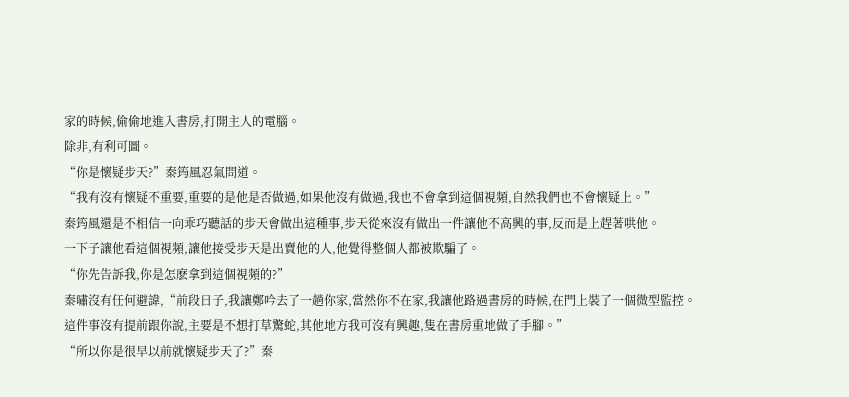家的時候,偷偷地進入書房,打開主人的電腦。
除非,有利可圖。
“你是懷疑步天?”秦筠風忍氣問道。
“我有沒有懷疑不重要,重要的是他是否做過,如果他沒有做過,我也不會拿到這個視頻,自然我們也不會懷疑上。”
秦筠風還是不相信一向乖巧聽話的步天會做出這種事,步天從來沒有做出一件讓他不高興的事,反而是上趕著哄他。
一下子讓他看這個視頻,讓他接受步天是出賣他的人,他覺得整個人都被欺騙了。
“你先告訴我,你是怎麽拿到這個視頻的?”
秦嘯沒有任何避諱,“前段日子,我讓鄭吟去了一趟你家,當然你不在家,我讓他路過書房的時候,在門上裝了一個微型監控。
這件事沒有提前跟你說,主要是不想打草驚蛇,其他地方我可沒有興趣,隻在書房重地做了手腳。”
“所以你是很早以前就懷疑步天了?”秦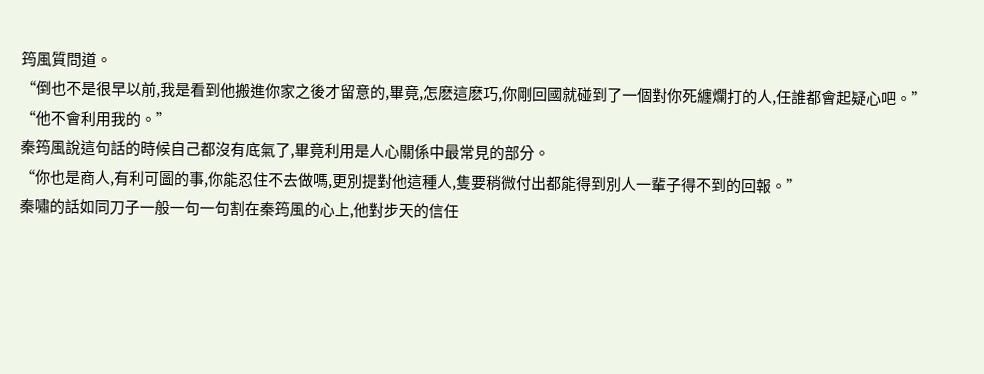筠風質問道。
“倒也不是很早以前,我是看到他搬進你家之後才留意的,畢竟,怎麽這麽巧,你剛回國就碰到了一個對你死纏爛打的人,任誰都會起疑心吧。”
“他不會利用我的。”
秦筠風說這句話的時候自己都沒有底氣了,畢竟利用是人心關係中最常見的部分。
“你也是商人,有利可圖的事,你能忍住不去做嗎,更別提對他這種人,隻要稍微付出都能得到別人一輩子得不到的回報。”
秦嘯的話如同刀子一般一句一句割在秦筠風的心上,他對步天的信任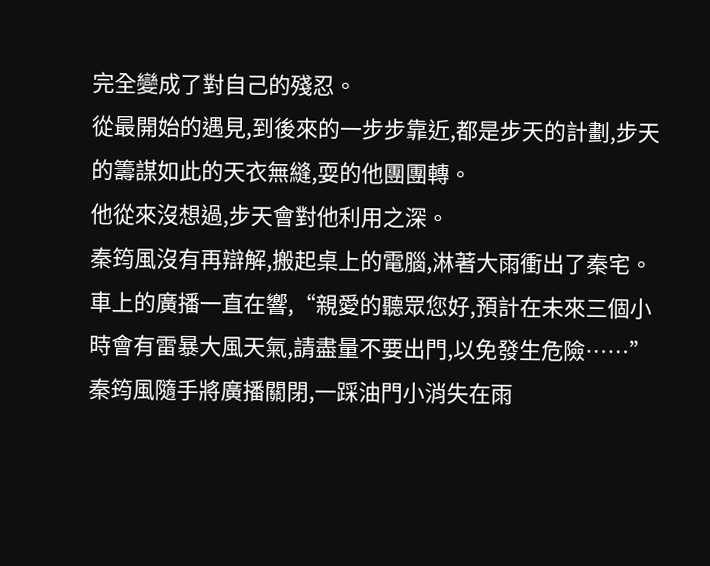完全變成了對自己的殘忍。
從最開始的遇見,到後來的一步步靠近,都是步天的計劃,步天的籌謀如此的天衣無縫,耍的他團團轉。
他從來沒想過,步天會對他利用之深。
秦筠風沒有再辯解,搬起桌上的電腦,淋著大雨衝出了秦宅。
車上的廣播一直在響,“親愛的聽眾您好,預計在未來三個小時會有雷暴大風天氣,請盡量不要出門,以免發生危險……”秦筠風隨手將廣播關閉,一踩油門小消失在雨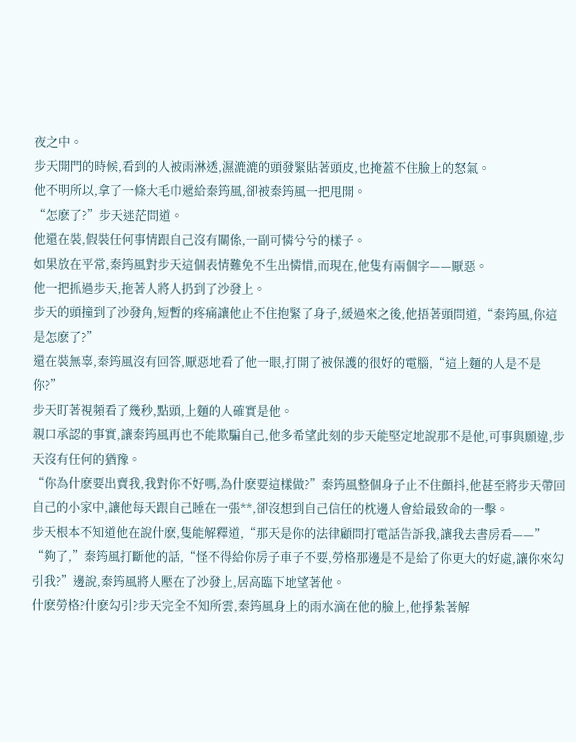夜之中。
步天開門的時候,看到的人被雨淋透,濕漉漉的頭發緊貼著頭皮,也掩蓋不住臉上的怒氣。
他不明所以,拿了一條大毛巾遞給秦筠風,卻被秦筠風一把甩開。
“怎麽了?”步天迷茫問道。
他還在裝,假裝任何事情跟自己沒有關係,一副可憐兮兮的樣子。
如果放在平常,秦筠風對步天這個表情難免不生出憐惜,而現在,他隻有兩個字——厭惡。
他一把抓過步天,拖著人將人扔到了沙發上。
步天的頭撞到了沙發角,短暫的疼痛讓他止不住抱緊了身子,緩過來之後,他捂著頭問道,“秦筠風,你這是怎麽了?”
還在裝無辜,秦筠風沒有回答,厭惡地看了他一眼,打開了被保護的很好的電腦,“這上麵的人是不是你?”
步天盯著視頻看了幾秒,點頭,上麵的人確實是他。
親口承認的事實,讓秦筠風再也不能欺騙自己,他多希望此刻的步天能堅定地說那不是他,可事與願違,步天沒有任何的猶豫。
“你為什麽要出賣我,我對你不好嗎,為什麽要這樣做?”秦筠風整個身子止不住顫抖,他甚至將步天帶回自己的小家中,讓他每天跟自己睡在一張**,卻沒想到自己信任的枕邊人會給最致命的一擊。
步天根本不知道他在說什麽,隻能解釋道,“那天是你的法律顧問打電話告訴我,讓我去書房看——”
“夠了,”秦筠風打斷他的話,“怪不得給你房子車子不要,勞格那邊是不是給了你更大的好處,讓你來勾引我?”邊說,秦筠風將人壓在了沙發上,居高臨下地望著他。
什麽勞格?什麽勾引?步天完全不知所雲,秦筠風身上的雨水滴在他的臉上,他掙紮著解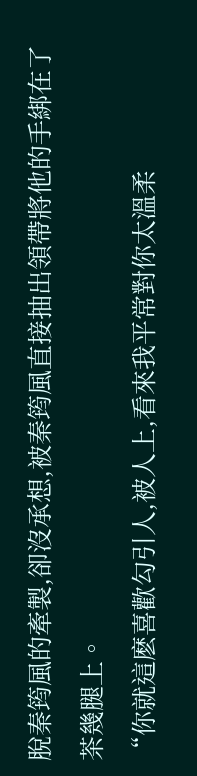脫秦筠風的牽製,卻沒承想,被秦筠風直接抽出領帶將他的手綁在了茶幾腿上。
“你就這麽喜歡勾引人,被人上,看來我平常對你太溫柔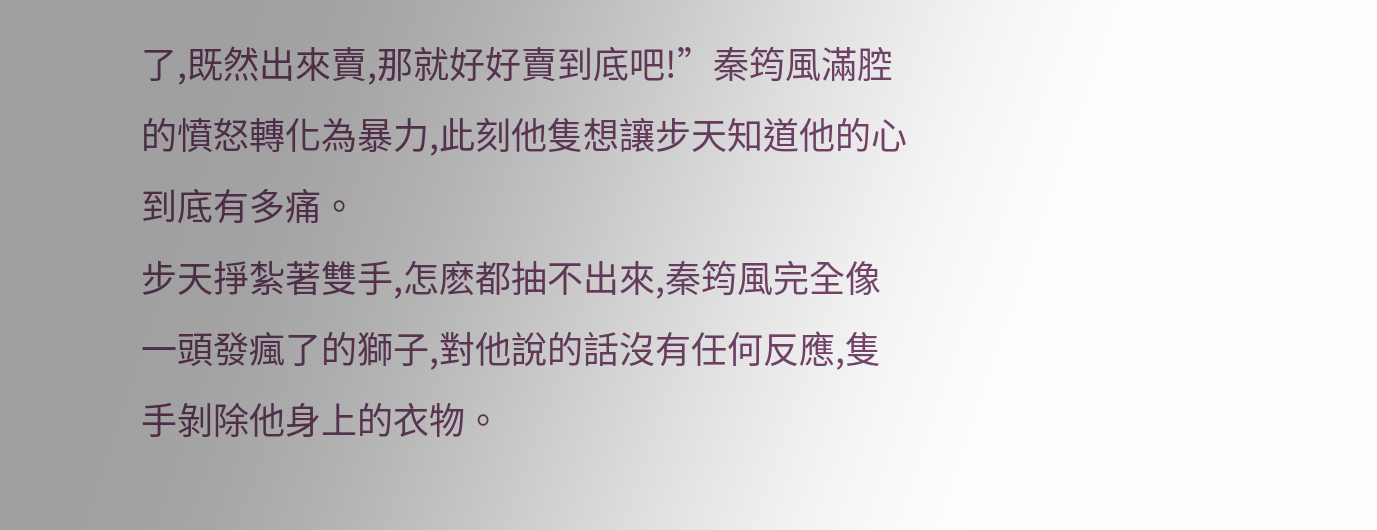了,既然出來賣,那就好好賣到底吧!”秦筠風滿腔的憤怒轉化為暴力,此刻他隻想讓步天知道他的心到底有多痛。
步天掙紮著雙手,怎麽都抽不出來,秦筠風完全像一頭發瘋了的獅子,對他說的話沒有任何反應,隻手剝除他身上的衣物。